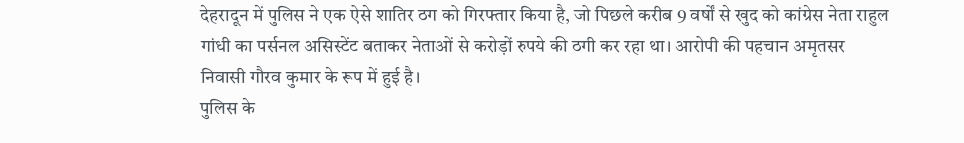देहरादून में पुलिस ने एक ऐसे शातिर ठग को गिरफ्तार किया है, जो पिछले करीब 9 वर्षों से खुद को कांग्रेस नेता राहुल गांधी का पर्सनल असिस्टेंट बताकर नेताओं से करोड़ों रुपये की ठगी कर रहा था। आरोपी की पहचान अमृतसर निवासी गौरव कुमार के रूप में हुई है।
पुलिस के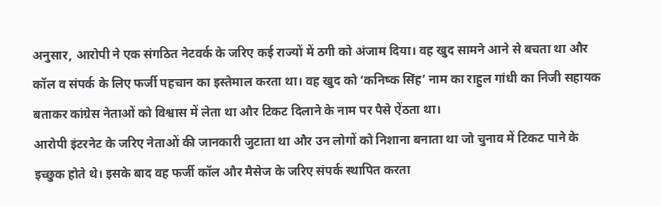अनुसार, आरोपी ने एक संगठित नेटवर्क के जरिए कई राज्यों में ठगी को अंजाम दिया। वह खुद सामने आने से बचता था और कॉल व संपर्क के लिए फर्जी पहचान का इस्तेमाल करता था। वह खुद को ‘कनिष्क सिंह’ नाम का राहुल गांधी का निजी सहायक बताकर कांग्रेस नेताओं को विश्वास में लेता था और टिकट दिलाने के नाम पर पैसे ऐंठता था।
आरोपी इंटरनेट के जरिए नेताओं की जानकारी जुटाता था और उन लोगों को निशाना बनाता था जो चुनाव में टिकट पाने के इच्छुक होते थे। इसके बाद वह फर्जी कॉल और मैसेज के जरिए संपर्क स्थापित करता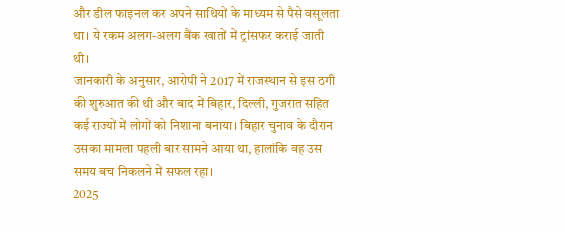और डील फाइनल कर अपने साथियों के माध्यम से पैसे वसूलता था। ये रकम अलग-अलग बैंक खातों में ट्रांसफर कराई जाती थी।
जानकारी के अनुसार, आरोपी ने 2017 में राजस्थान से इस ठगी की शुरुआत की थी और बाद में बिहार, दिल्ली, गुजरात सहित कई राज्यों में लोगों को निशाना बनाया। बिहार चुनाव के दौरान उसका मामला पहली बार सामने आया था, हालांकि वह उस समय बच निकलने में सफल रहा।
2025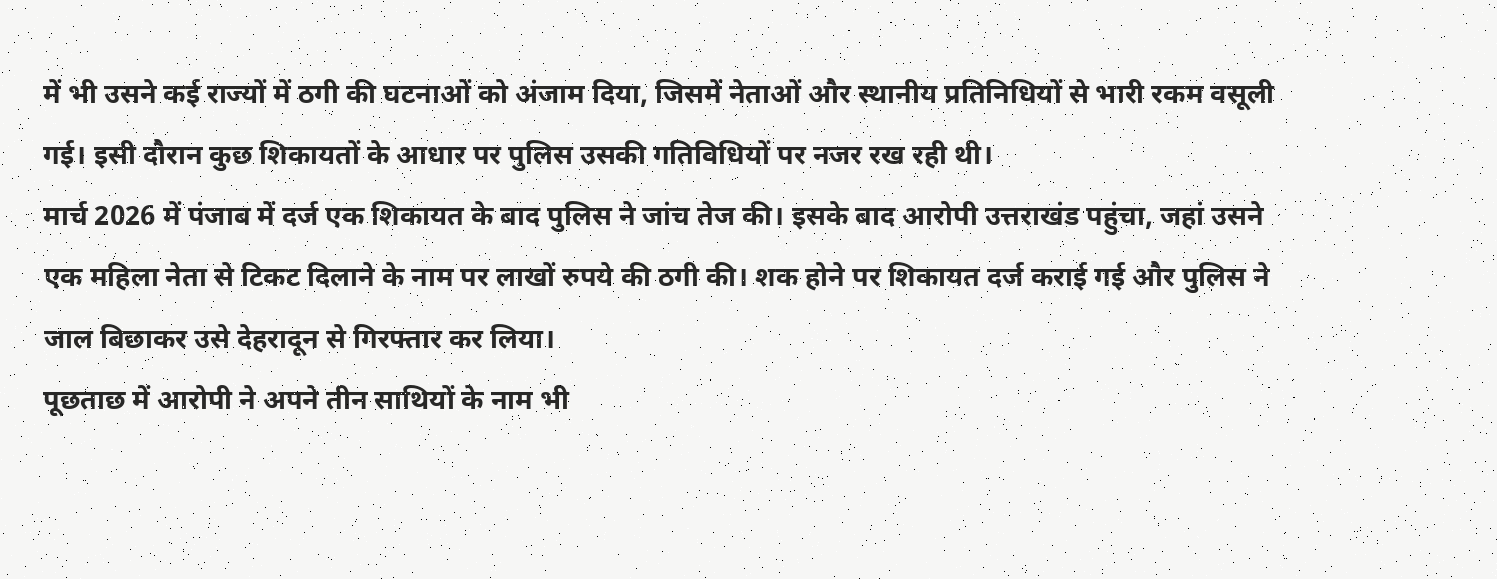में भी उसने कई राज्यों में ठगी की घटनाओं को अंजाम दिया, जिसमें नेताओं और स्थानीय प्रतिनिधियों से भारी रकम वसूली गई। इसी दौरान कुछ शिकायतों के आधार पर पुलिस उसकी गतिविधियों पर नजर रख रही थी।
मार्च 2026 में पंजाब में दर्ज एक शिकायत के बाद पुलिस ने जांच तेज की। इसके बाद आरोपी उत्तराखंड पहुंचा, जहां उसने एक महिला नेता से टिकट दिलाने के नाम पर लाखों रुपये की ठगी की। शक होने पर शिकायत दर्ज कराई गई और पुलिस ने जाल बिछाकर उसे देहरादून से गिरफ्तार कर लिया।
पूछताछ में आरोपी ने अपने तीन साथियों के नाम भी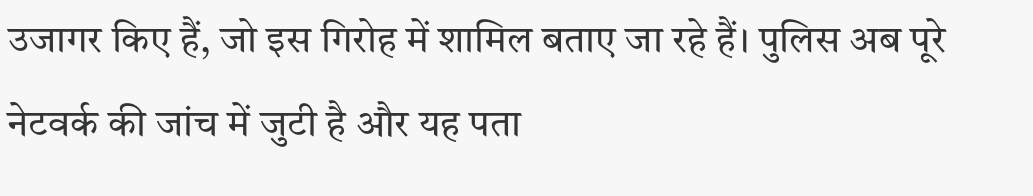उजागर किए हैं, जो इस गिरोह में शामिल बताए जा रहे हैं। पुलिस अब पूरे नेटवर्क की जांच में जुटी है और यह पता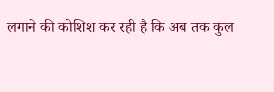लगाने की कोशिश कर रही है कि अब तक कुल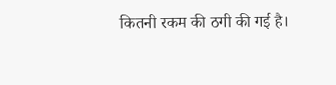कितनी रकम की ठगी की गई है।